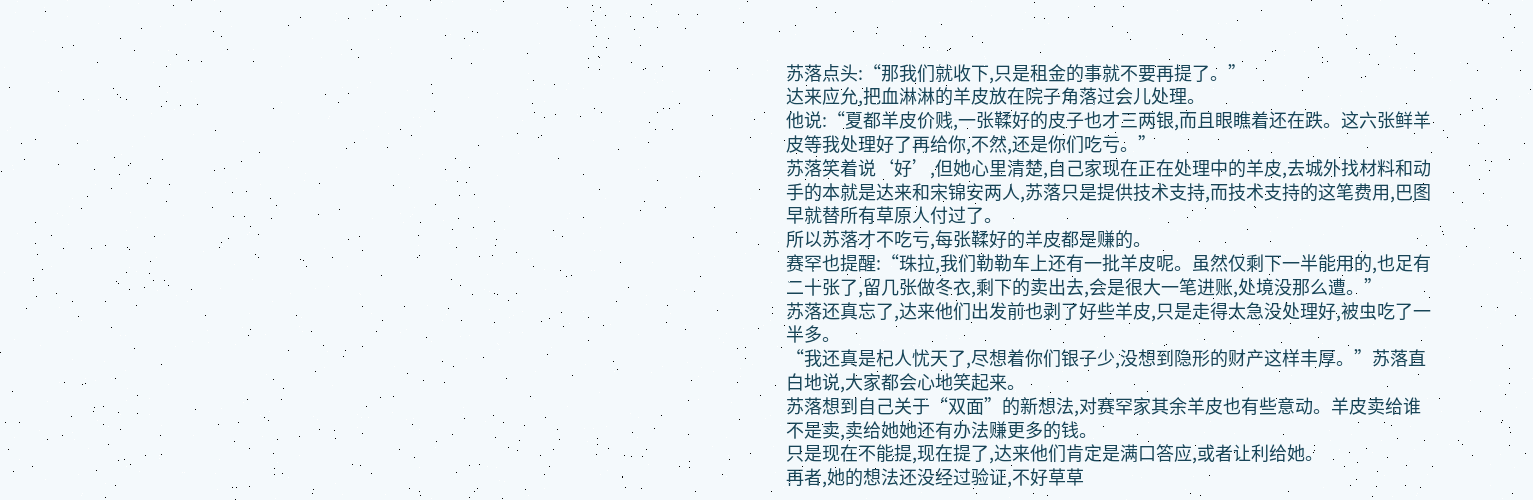苏落点头:“那我们就收下,只是租金的事就不要再提了。”
达来应允,把血淋淋的羊皮放在院子角落过会儿处理。
他说:“夏都羊皮价贱,一张鞣好的皮子也才三两银,而且眼瞧着还在跌。这六张鲜羊皮等我处理好了再给你,不然,还是你们吃亏。”
苏落笑着说‘好’,但她心里清楚,自己家现在正在处理中的羊皮,去城外找材料和动手的本就是达来和宋锦安两人,苏落只是提供技术支持,而技术支持的这笔费用,巴图早就替所有草原人付过了。
所以苏落才不吃亏,每张鞣好的羊皮都是赚的。
赛罕也提醒:“珠拉,我们勒勒车上还有一批羊皮呢。虽然仅剩下一半能用的,也足有二十张了,留几张做冬衣,剩下的卖出去,会是很大一笔进账,处境没那么遭。”
苏落还真忘了,达来他们出发前也剥了好些羊皮,只是走得太急没处理好,被虫吃了一半多。
“我还真是杞人忧天了,尽想着你们银子少,没想到隐形的财产这样丰厚。”苏落直白地说,大家都会心地笑起来。
苏落想到自己关于“双面”的新想法,对赛罕家其余羊皮也有些意动。羊皮卖给谁不是卖,卖给她她还有办法赚更多的钱。
只是现在不能提,现在提了,达来他们肯定是满口答应,或者让利给她。
再者,她的想法还没经过验证,不好草草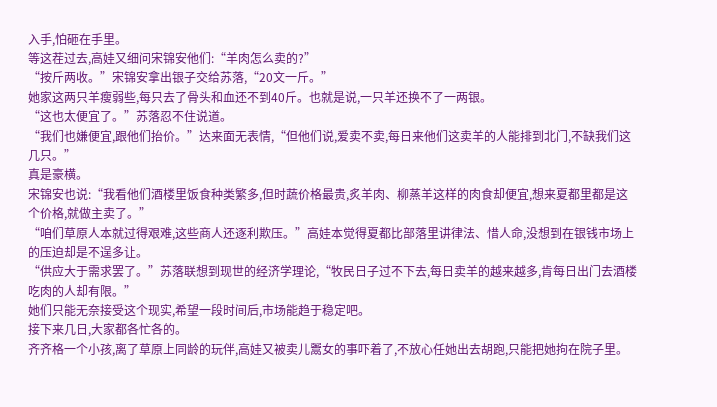入手,怕砸在手里。
等这茬过去,高娃又细问宋锦安他们:“羊肉怎么卖的?”
“按斤两收。”宋锦安拿出银子交给苏落,“20文一斤。”
她家这两只羊瘦弱些,每只去了骨头和血还不到40斤。也就是说,一只羊还换不了一两银。
“这也太便宜了。”苏落忍不住说道。
“我们也嫌便宜,跟他们抬价。”达来面无表情,“但他们说,爱卖不卖,每日来他们这卖羊的人能排到北门,不缺我们这几只。”
真是豪横。
宋锦安也说:“我看他们酒楼里饭食种类繁多,但时蔬价格最贵,炙羊肉、柳蒸羊这样的肉食却便宜,想来夏都里都是这个价格,就做主卖了。”
“咱们草原人本就过得艰难,这些商人还逐利欺压。”高娃本觉得夏都比部落里讲律法、惜人命,没想到在银钱市场上的压迫却是不逞多让。
“供应大于需求罢了。”苏落联想到现世的经济学理论,“牧民日子过不下去,每日卖羊的越来越多,肯每日出门去酒楼吃肉的人却有限。”
她们只能无奈接受这个现实,希望一段时间后,市场能趋于稳定吧。
接下来几日,大家都各忙各的。
齐齐格一个小孩,离了草原上同龄的玩伴,高娃又被卖儿鬻女的事吓着了,不放心任她出去胡跑,只能把她拘在院子里。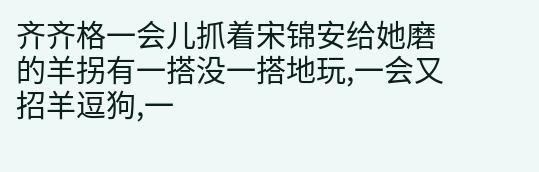齐齐格一会儿抓着宋锦安给她磨的羊拐有一搭没一搭地玩,一会又招羊逗狗,一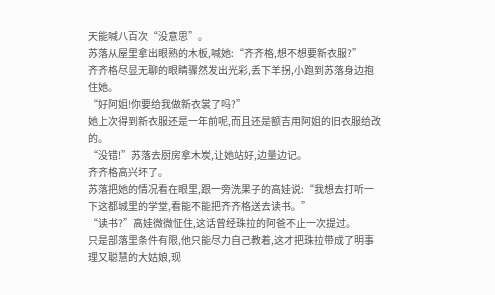天能喊八百次“没意思”。
苏落从屋里拿出眼熟的木板,喊她:“齐齐格,想不想要新衣服?”
齐齐格尽显无聊的眼睛骤然发出光彩,丢下羊拐,小跑到苏落身边抱住她。
“好阿姐!你要给我做新衣裳了吗?”
她上次得到新衣服还是一年前呢,而且还是额吉用阿姐的旧衣服给改的。
“没错!”苏落去厨房拿木炭,让她站好,边量边记。
齐齐格高兴坏了。
苏落把她的情况看在眼里,跟一旁洗果子的高娃说:“我想去打听一下这都城里的学堂,看能不能把齐齐格送去读书。”
“读书?”高娃微微怔住,这话曾经珠拉的阿爸不止一次提过。
只是部落里条件有限,他只能尽力自己教着,这才把珠拉带成了明事理又聪慧的大姑娘,现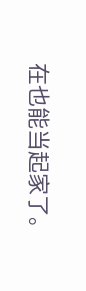在也能当起家了。